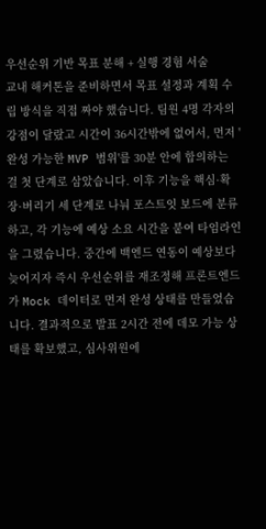우선순위 기반 목표 분해 + 실행 경험 서술
교내 해커톤을 준비하면서 목표 설정과 계획 수립 방식을 직접 짜야 했습니다. 팀원 4명 각자의 강점이 달랐고 시간이 36시간밖에 없어서, 먼저 '완성 가능한 MVP 범위'를 30분 안에 합의하는 걸 첫 단계로 삼았습니다. 이후 기능을 핵심·확장·버리기 세 단계로 나눠 포스트잇 보드에 분류하고, 각 기능에 예상 소요 시간을 붙여 타임라인을 그렸습니다. 중간에 백엔드 연동이 예상보다 늦어지자 즉시 우선순위를 재조정해 프론트엔드가 Mock 데이터로 먼저 완성 상태를 만들었습니다. 결과적으로 발표 2시간 전에 데모 가능 상태를 확보했고, 심사위원에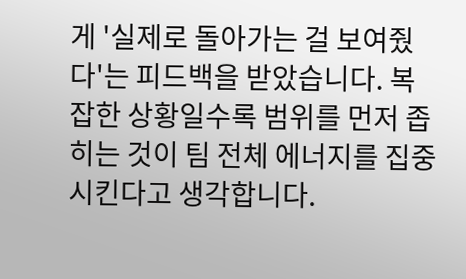게 '실제로 돌아가는 걸 보여줬다'는 피드백을 받았습니다. 복잡한 상황일수록 범위를 먼저 좁히는 것이 팀 전체 에너지를 집중시킨다고 생각합니다.